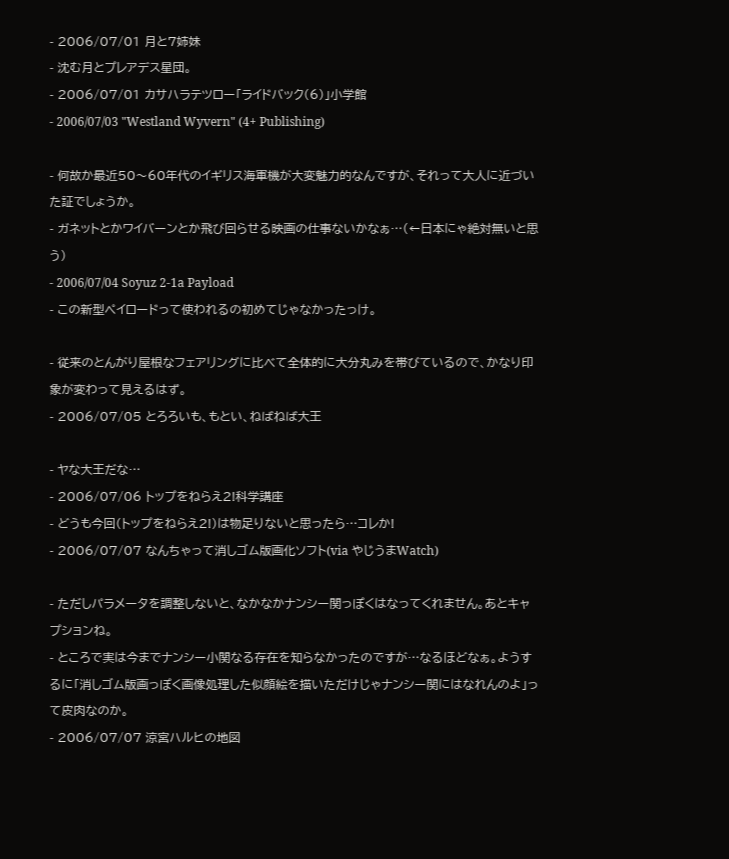- 2006/07/01 月と7姉妹
- 沈む月とプレアデス星団。
- 2006/07/01 カサハラテツロー「ライドバック(6)」小学館
- 2006/07/03 "Westland Wyvern" (4+ Publishing)

- 何故か最近50〜60年代のイギリス海軍機が大変魅力的なんですが、それって大人に近づいた証でしょうか。
- ガネットとかワイバーンとか飛び回らせる映画の仕事ないかなぁ…(←日本にゃ絶対無いと思う)
- 2006/07/04 Soyuz 2-1a Payload
- この新型ペイロードって使われるの初めてじゃなかったっけ。

- 従来のとんがり屋根なフェアリングに比べて全体的に大分丸みを帯びているので、かなり印象が変わって見えるはず。
- 2006/07/05 とろろいも、もとい、ねばねば大王

- ヤな大王だな…
- 2006/07/06 トップをねらえ2!科学講座
- どうも今回(トップをねらえ2!)は物足りないと思ったら…コレか!
- 2006/07/07 なんちゃって消しゴム版画化ソフト(via やじうまWatch)

- ただしパラメータを調整しないと、なかなかナンシー関っぽくはなってくれません。あとキャプションね。
- ところで実は今までナンシー小関なる存在を知らなかったのですが…なるほどなぁ。ようするに「消しゴム版画っぽく画像処理した似顔絵を描いただけじゃナンシー関にはなれんのよ」って皮肉なのか。
- 2006/07/07 涼宮ハルヒの地図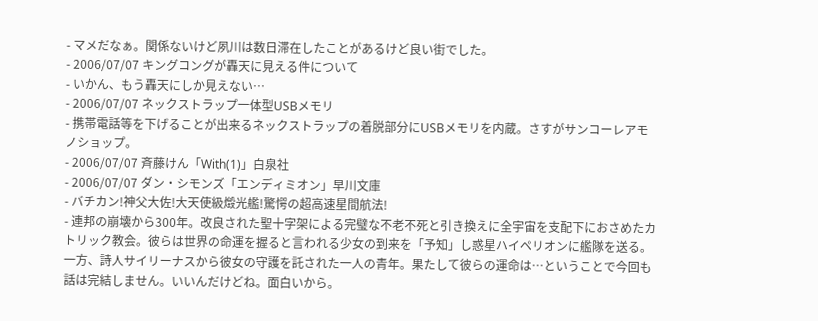- マメだなぁ。関係ないけど夙川は数日滞在したことがあるけど良い街でした。
- 2006/07/07 キングコングが轟天に見える件について
- いかん、もう轟天にしか見えない…
- 2006/07/07 ネックストラップ一体型USBメモリ
- 携帯電話等を下げることが出来るネックストラップの着脱部分にUSBメモリを内蔵。さすがサンコーレアモノショップ。
- 2006/07/07 斉藤けん「With(1)」白泉社
- 2006/07/07 ダン・シモンズ「エンディミオン」早川文庫
- バチカン!神父大佐!大天使級燬光艦!驚愕の超高速星間航法!
- 連邦の崩壊から300年。改良された聖十字架による完璧な不老不死と引き換えに全宇宙を支配下におさめたカトリック教会。彼らは世界の命運を握ると言われる少女の到来を「予知」し惑星ハイペリオンに艦隊を送る。一方、詩人サイリーナスから彼女の守護を託された一人の青年。果たして彼らの運命は…ということで今回も話は完結しません。いいんだけどね。面白いから。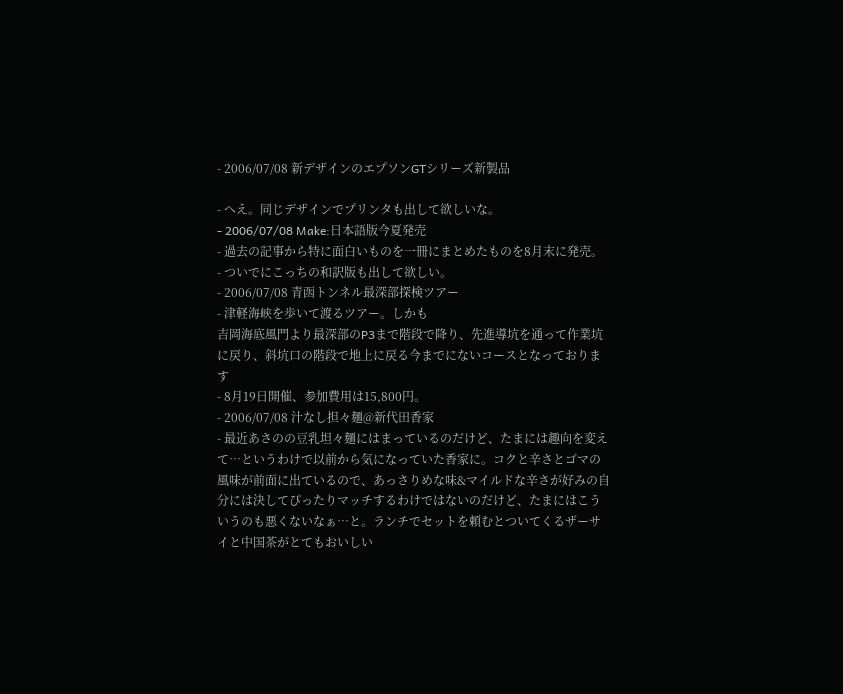- 2006/07/08 新デザインのエプソンGTシリーズ新製品

- へえ。同じデザインでプリンタも出して欲しいな。
- 2006/07/08 Make:日本語版今夏発売
- 過去の記事から特に面白いものを一冊にまとめたものを8月末に発売。
- ついでにこっちの和訳版も出して欲しい。
- 2006/07/08 青函トンネル最深部探検ツアー
- 津軽海峡を歩いて渡るツアー。しかも
吉岡海底風門より最深部のP3まで階段で降り、先進導坑を通って作業坑に戻り、斜坑口の階段で地上に戻る今までにないコースとなっております
- 8月19日開催、参加費用は15,800円。
- 2006/07/08 汁なし担々麺@新代田香家
- 最近あさのの豆乳坦々麺にはまっているのだけど、たまには趣向を変えて…というわけで以前から気になっていた香家に。コクと辛さとゴマの風味が前面に出ているので、あっさりめな味&マイルドな辛さが好みの自分には決してぴったりマッチするわけではないのだけど、たまにはこういうのも悪くないなぁ…と。ランチでセットを頼むとついてくるザーサイと中国茶がとてもおいしい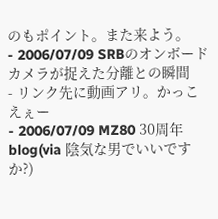のもポイント。また来よう。
- 2006/07/09 SRBのオンボードカメラが捉えた分離との瞬間
- リンク先に動画アリ。かっこえぇー
- 2006/07/09 MZ80 30周年blog(via 陰気な男でいいですか?)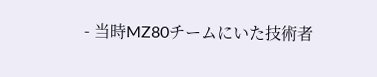- 当時MZ80チームにいた技術者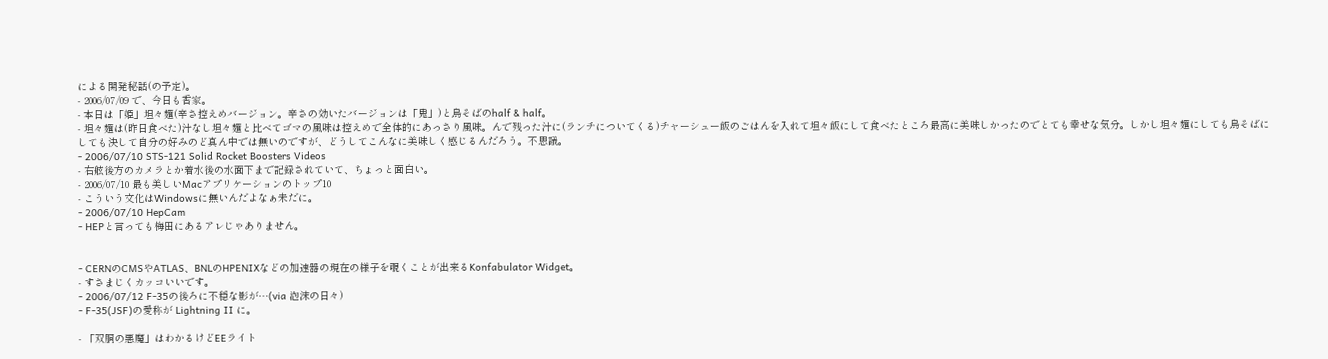による開発秘話(の予定)。
- 2006/07/09 で、今日も香家。
- 本日は「姫」坦々麺(辛さ控えめバージョン。辛さの効いたバージョンは「鬼」)と鳥そばのhalf & half。
- 坦々麺は(昨日食べた)汁なし坦々麺と比べてゴマの風味は控えめで全体的にあっさり風味。んで残った汁に(ランチについてくる)チャーシュー飯のごはんを入れて坦々飯にして食べたところ最高に美味しかったのでとても幸せな気分。しかし坦々麺にしても鳥そばにしても決して自分の好みのど真ん中では無いのですが、どうしてこんなに美味しく感じるんだろう。不思議。
- 2006/07/10 STS-121 Solid Rocket Boosters Videos
- 右舷後方のカメラとか着水後の水面下まで記録されていて、ちょっと面白い。
- 2006/07/10 最も美しいMacアプリケーションのトップ10
- こういう文化はWindowsに無いんだよなぁ未だに。
- 2006/07/10 HepCam
- HEPと言っても梅田にあるアレじゃありません。


- CERNのCMSやATLAS、BNLのHPENIXなどの加速器の現在の様子を覗くことが出来るKonfabulator Widget。
- すさまじくカッコいいです。
- 2006/07/12 F-35の後ろに不穏な影が…(via 泡沫の日々)
- F-35(JSF)の愛称が Lightning II に。

- 「双胴の悪魔」はわかるけどEEライト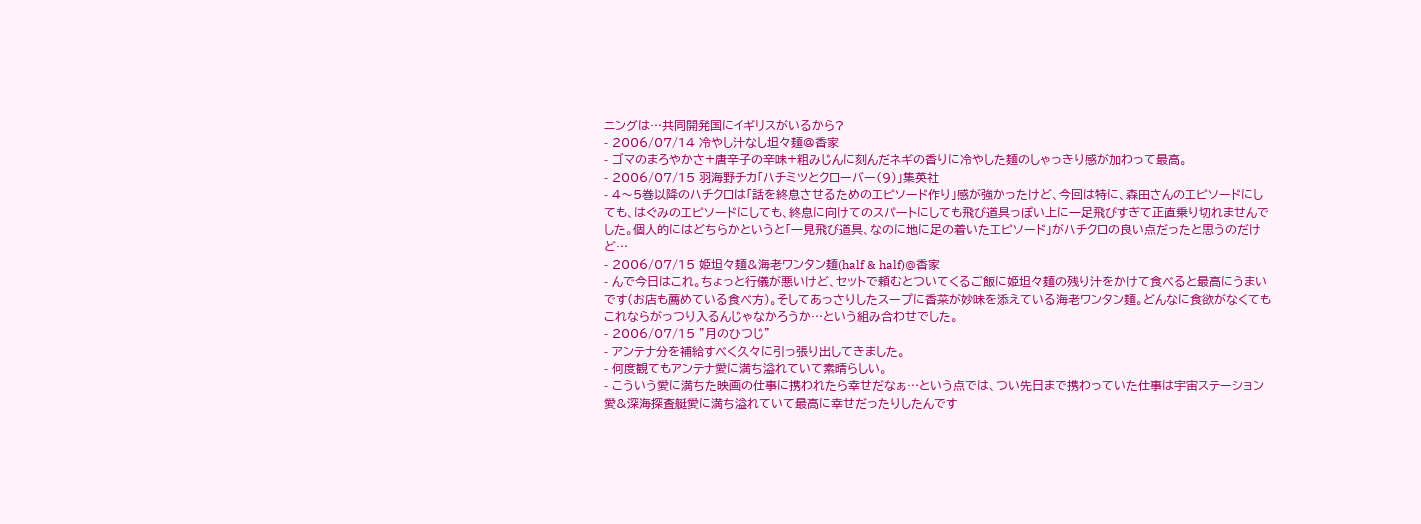ニングは…共同開発国にイギリスがいるから?
- 2006/07/14 冷やし汁なし坦々麺@香家
- ゴマのまろやかさ+唐辛子の辛味+粗みじんに刻んだネギの香りに冷やした麺のしゃっきり感が加わって最高。
- 2006/07/15 羽海野チカ「ハチミツとクローバー(9)」集英社
- 4〜5巻以降のハチクロは「話を終息させるためのエピソード作り」感が強かったけど、今回は特に、森田さんのエピソードにしても、はぐみのエピソードにしても、終息に向けてのスパートにしても飛び道具っぽい上に一足飛びすぎて正直乗り切れませんでした。個人的にはどちらかというと「一見飛び道具、なのに地に足の着いたエピソード」がハチクロの良い点だったと思うのだけど…
- 2006/07/15 姫坦々麺&海老ワンタン麺(half & half)@香家
- んで今日はこれ。ちょっと行儀が悪いけど、セットで頼むとついてくるご飯に姫坦々麺の残り汁をかけて食べると最高にうまいです(お店も薦めている食べ方)。そしてあっさりしたスープに香菜が妙味を添えている海老ワンタン麺。どんなに食欲がなくてもこれならがっつり入るんじゃなかろうか…という組み合わせでした。
- 2006/07/15 "月のひつじ"
- アンテナ分を補給すべく久々に引っ張り出してきました。
- 何度観てもアンテナ愛に満ち溢れていて素晴らしい。
- こういう愛に満ちた映画の仕事に携われたら幸せだなぁ…という点では、つい先日まで携わっていた仕事は宇宙ステーション愛&深海探査艇愛に満ち溢れていて最高に幸せだったりしたんです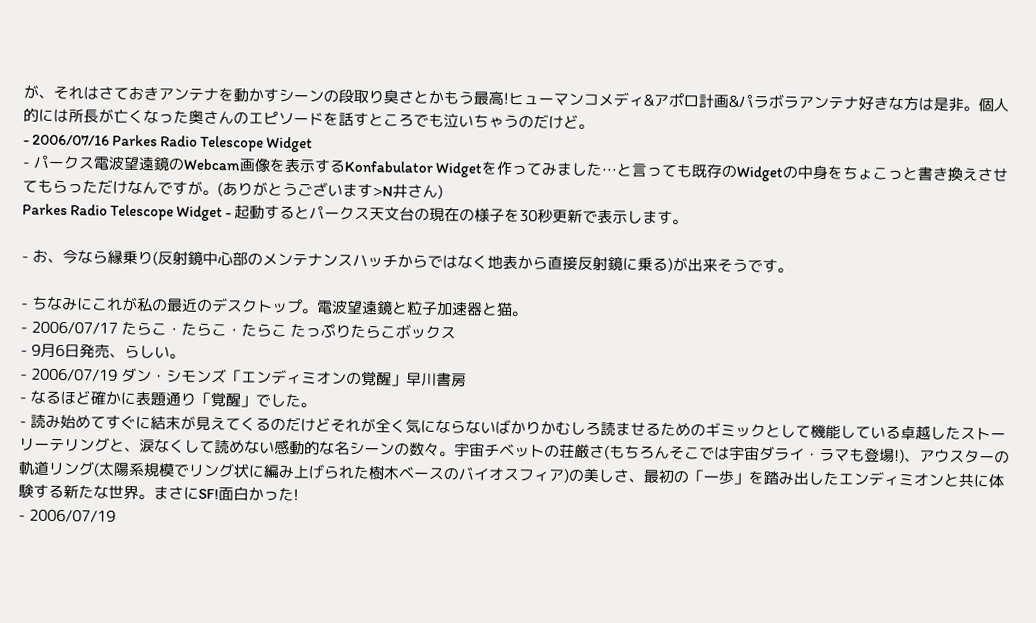が、それはさておきアンテナを動かすシーンの段取り臭さとかもう最高!ヒューマンコメディ&アポロ計画&パラボラアンテナ好きな方は是非。個人的には所長が亡くなった奥さんのエピソードを話すところでも泣いちゃうのだけど。
- 2006/07/16 Parkes Radio Telescope Widget
- パークス電波望遠鏡のWebcam画像を表示するKonfabulator Widgetを作ってみました…と言っても既存のWidgetの中身をちょこっと書き換えさせてもらっただけなんですが。(ありがとうございます>N井さん)
Parkes Radio Telescope Widget - 起動するとパークス天文台の現在の様子を30秒更新で表示します。

- お、今なら縁乗り(反射鏡中心部のメンテナンスハッチからではなく地表から直接反射鏡に乗る)が出来そうです。

- ちなみにこれが私の最近のデスクトップ。電波望遠鏡と粒子加速器と猫。
- 2006/07/17 たらこ・たらこ・たらこ たっぷりたらこボックス
- 9月6日発売、らしい。
- 2006/07/19 ダン・シモンズ「エンディミオンの覚醒」早川書房
- なるほど確かに表題通り「覚醒」でした。
- 読み始めてすぐに結末が見えてくるのだけどそれが全く気にならないばかりかむしろ読ませるためのギミックとして機能している卓越したストーリーテリングと、涙なくして読めない感動的な名シーンの数々。宇宙チベットの荘厳さ(もちろんそこでは宇宙ダライ・ラマも登場!)、アウスターの軌道リング(太陽系規模でリング状に編み上げられた樹木ベースのバイオスフィア)の美しさ、最初の「一歩」を踏み出したエンディミオンと共に体験する新たな世界。まさにSF!面白かった!
- 2006/07/19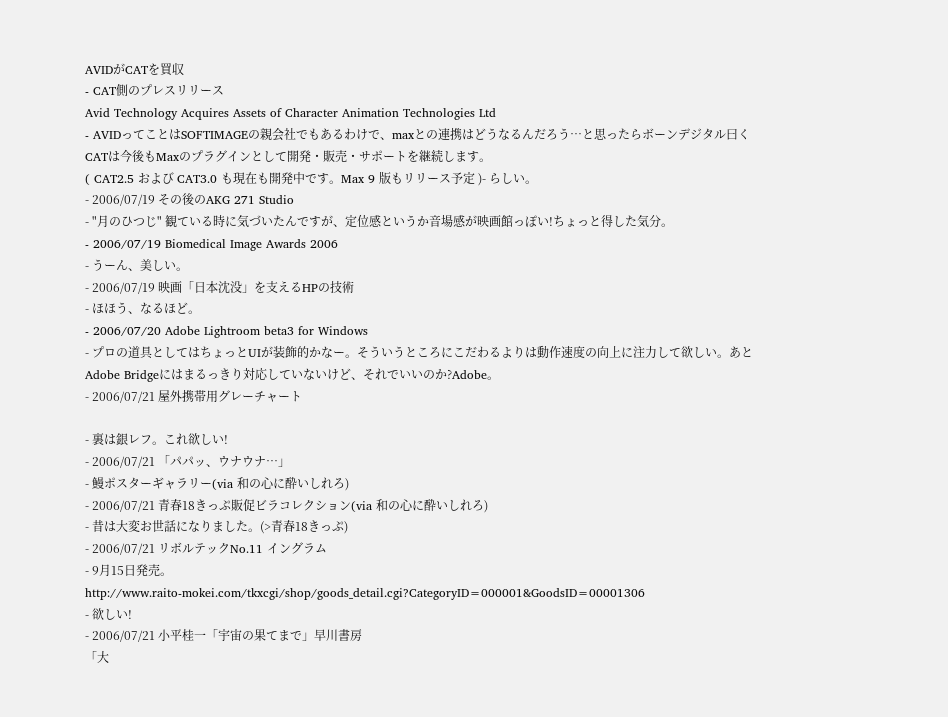AVIDがCATを買収
- CAT側のプレスリリース
Avid Technology Acquires Assets of Character Animation Technologies Ltd
- AVIDってことはSOFTIMAGEの親会社でもあるわけで、maxとの連携はどうなるんだろう…と思ったらボーンデジタル曰く
CATは今後もMaxのプラグインとして開発・販売・サポートを継続します。
( CAT2.5 および CAT3.0 も現在も開発中です。Max 9 版もリリース予定 )- らしい。
- 2006/07/19 その後のAKG 271 Studio
- "月のひつじ" 観ている時に気づいたんですが、定位感というか音場感が映画館っぽい!ちょっと得した気分。
- 2006/07/19 Biomedical Image Awards 2006
- うーん、美しい。
- 2006/07/19 映画「日本沈没」を支えるHPの技術
- ほほう、なるほど。
- 2006/07/20 Adobe Lightroom beta3 for Windows
- プロの道具としてはちょっとUIが装飾的かなー。そういうところにこだわるよりは動作速度の向上に注力して欲しい。あとAdobe Bridgeにはまるっきり対応していないけど、それでいいのか?Adobe。
- 2006/07/21 屋外携帯用グレーチャート

- 裏は銀レフ。これ欲しい!
- 2006/07/21 「パパッ、ウナウナ…」
- 鰻ポスターギャラリー(via 和の心に酔いしれろ)
- 2006/07/21 青春18きっぷ販促ビラコレクション(via 和の心に酔いしれろ)
- 昔は大変お世話になりました。(>青春18きっぷ)
- 2006/07/21 リボルテックNo.11 イングラム
- 9月15日発売。
http://www.raito-mokei.com/tkxcgi/shop/goods_detail.cgi?CategoryID=000001&GoodsID=00001306
- 欲しい!
- 2006/07/21 小平桂一「宇宙の果てまで」早川書房
「大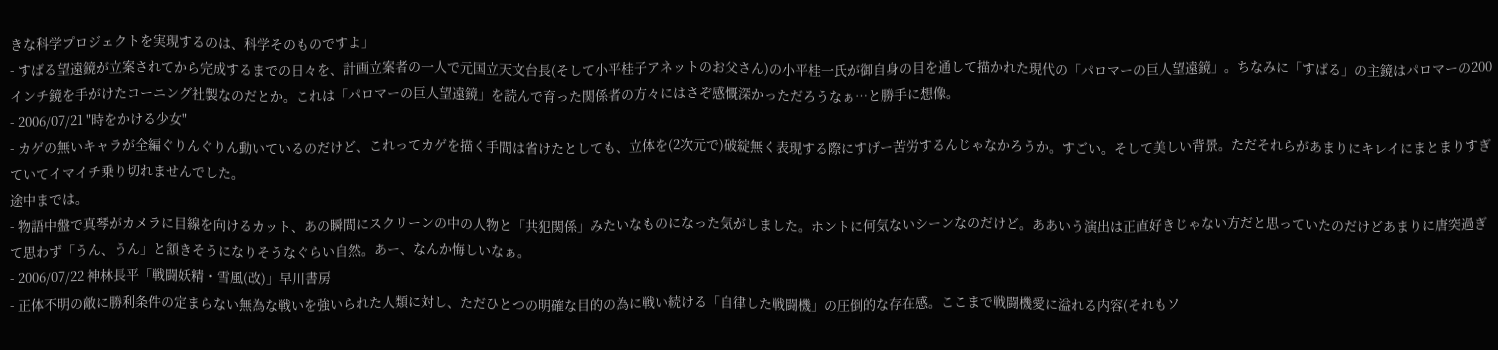きな科学プロジェクトを実現するのは、科学そのものですよ」
- すばる望遠鏡が立案されてから完成するまでの日々を、計画立案者の一人で元国立天文台長(そして小平桂子アネットのお父さん)の小平桂一氏が御自身の目を通して描かれた現代の「パロマーの巨人望遠鏡」。ちなみに「すばる」の主鏡はパロマーの200インチ鏡を手がけたコーニング社製なのだとか。これは「パロマーの巨人望遠鏡」を読んで育った関係者の方々にはさぞ感慨深かっただろうなぁ…と勝手に想像。
- 2006/07/21 "時をかける少女"
- カゲの無いキャラが全編ぐりんぐりん動いているのだけど、これってカゲを描く手間は省けたとしても、立体を(2次元で)破綻無く表現する際にすげー苦労するんじゃなかろうか。すごい。そして美しい背景。ただそれらがあまりにキレイにまとまりすぎていてイマイチ乗り切れませんでした。
途中までは。
- 物語中盤で真琴がカメラに目線を向けるカット、あの瞬間にスクリーンの中の人物と「共犯関係」みたいなものになった気がしました。ホントに何気ないシーンなのだけど。ああいう演出は正直好きじゃない方だと思っていたのだけどあまりに唐突過ぎて思わず「うん、うん」と頷きそうになりそうなぐらい自然。あー、なんか悔しいなぁ。
- 2006/07/22 神林長平「戦闘妖精・雪風(改)」早川書房
- 正体不明の敵に勝利条件の定まらない無為な戦いを強いられた人類に対し、ただひとつの明確な目的の為に戦い続ける「自律した戦闘機」の圧倒的な存在感。ここまで戦闘機愛に溢れる内容(それもソ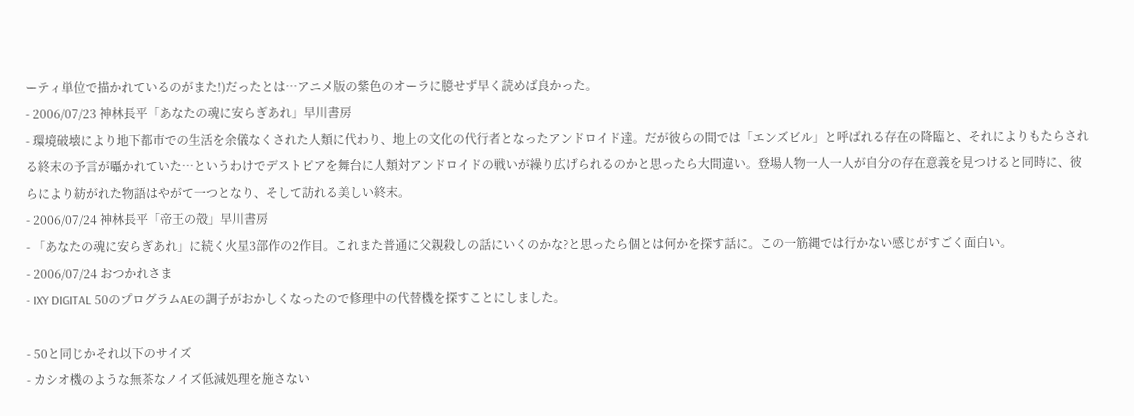ーティ単位で描かれているのがまた!)だったとは…アニメ版の紫色のオーラに臆せず早く読めば良かった。
- 2006/07/23 神林長平「あなたの魂に安らぎあれ」早川書房
- 環境破壊により地下都市での生活を余儀なくされた人類に代わり、地上の文化の代行者となったアンドロイド達。だが彼らの間では「エンズビル」と呼ばれる存在の降臨と、それによりもたらされる終末の予言が囁かれていた…というわけでデストピアを舞台に人類対アンドロイドの戦いが繰り広げられるのかと思ったら大間違い。登場人物一人一人が自分の存在意義を見つけると同時に、彼らにより紡がれた物語はやがて一つとなり、そして訪れる美しい終末。
- 2006/07/24 神林長平「帝王の殻」早川書房
- 「あなたの魂に安らぎあれ」に続く火星3部作の2作目。これまた普通に父親殺しの話にいくのかな?と思ったら個とは何かを探す話に。この一筋縄では行かない感じがすごく面白い。
- 2006/07/24 おつかれさま
- IXY DIGITAL 50のプログラムAEの調子がおかしくなったので修理中の代替機を探すことにしました。

- 50と同じかそれ以下のサイズ
- カシオ機のような無茶なノイズ低減処理を施さない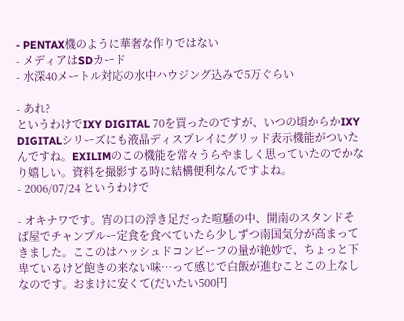- PENTAX機のように華奢な作りではない
- メディアはSDカード
- 水深40メートル対応の水中ハウジング込みで5万ぐらい

- あれ?
というわけでIXY DIGITAL 70を買ったのですが、いつの頃からかIXY DIGITALシリーズにも液晶ディスプレイにグリッド表示機能がついたんですね。EXILIMのこの機能を常々うらやましく思っていたのでかなり嬉しい。資料を撮影する時に結構便利なんですよね。
- 2006/07/24 というわけで

- オキナワです。宵の口の浮き足だった喧騒の中、開南のスタンドそば屋でチャンプルー定食を食べていたら少しずつ南国気分が高まってきました。ここのはハッシュドコンビーフの量が絶妙で、ちょっと下卑ているけど飽きの来ない味…って感じで白飯が進むことこの上なしなのです。おまけに安くて(だいたい500円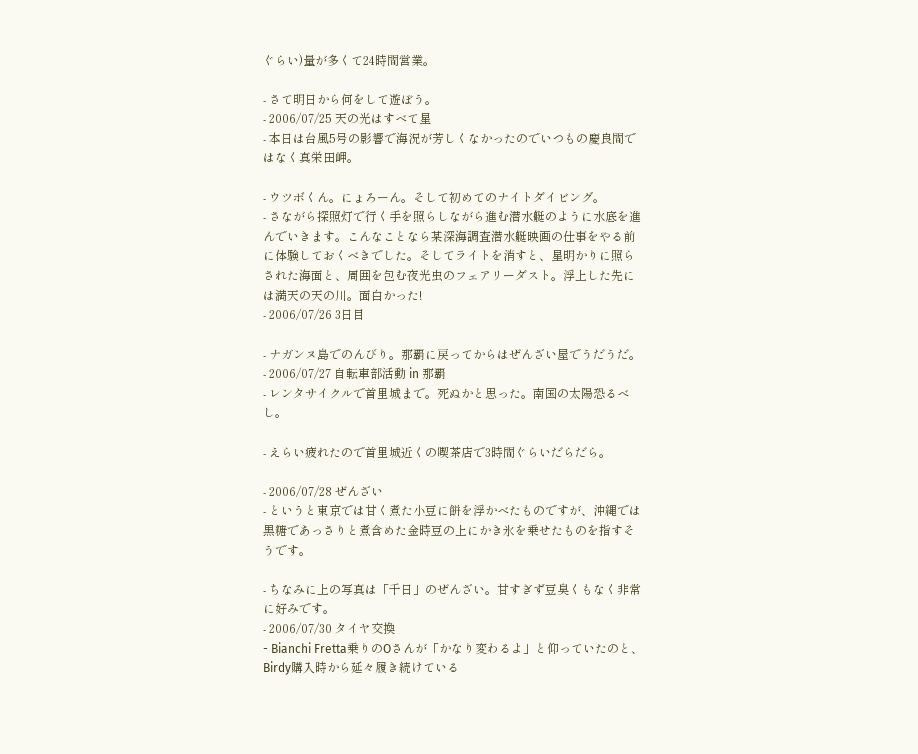ぐらい)量が多くて24時間営業。

- さて明日から何をして遊ぼう。
- 2006/07/25 天の光はすべて星
- 本日は台風5号の影響で海況が芳しくなかったのでいつもの慶良間ではなく真栄田岬。

- ウツボくん。にょろーん。そして初めてのナイトダイビング。
- さながら探照灯で行く手を照らしながら進む潜水艇のように水底を進んでいきます。こんなことなら某深海調査潜水艇映画の仕事をやる前に体験しておくべきでした。そしてライトを消すと、星明かりに照らされた海面と、周囲を包む夜光虫のフェアリーダスト。浮上した先には満天の天の川。面白かった!
- 2006/07/26 3日目

- ナガンヌ島でのんびり。那覇に戻ってからはぜんざい屋でうだうだ。
- 2006/07/27 自転車部活動 in 那覇
- レンタサイクルで首里城まで。死ぬかと思った。南国の太陽恐るべし。

- えらい疲れたので首里城近くの喫茶店で3時間ぐらいだらだら。

- 2006/07/28 ぜんざい
- というと東京では甘く煮た小豆に餅を浮かべたものですが、沖縄では黒糖であっさりと煮含めた金時豆の上にかき氷を乗せたものを指すそうです。

- ちなみに上の写真は「千日」のぜんざい。甘すぎず豆臭くもなく非常に好みです。
- 2006/07/30 タイヤ交換
- Bianchi Fretta乗りのOさんが「かなり変わるよ」と仰っていたのと、Birdy購入時から延々履き続けている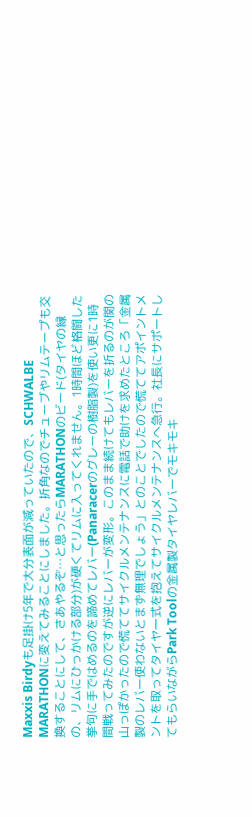Maxxis Birdyも足掛け5年で大分表面が減っていたので、SCHWALBE MARATHONに変えてみることにしました。折角なのでチューブやリムテープも交換することにして、さあやるぞ…と思ったらMARATHONのビード(タイヤの縁の、リムにひっかける部分)が硬くてリムに入ってくれません。1時間ほど格闘した挙句に手ではめるのを諦めてレバー(Panaracerのグレーの樹脂製)を使い更に1時間戦ってみたのですが逆にレバーが変形。このまま続けてもレバーを折るのが関の山っぽかったので慌ててサイクルメンテナンスに電話で助けを求めたところ「金属製のレバー使わないとまず無理でしょう」とのことでしたので慌ててアポイントメントを取ってタイヤ一式を抱えてサイクルメンテナンスへ急行。社長にサポートしてもらいながらPark Toolの金属製タイヤレバーでモキモキ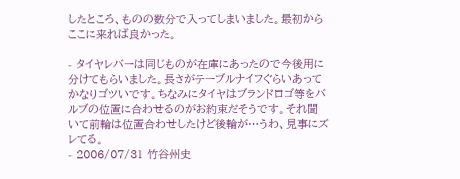したところ、ものの数分で入ってしまいました。最初からここに来れば良かった。

- タイヤレバーは同じものが在庫にあったので今後用に分けてもらいました。長さがテーブルナイフぐらいあってかなりゴツいです。ちなみにタイヤはブランドロゴ等をバルブの位置に合わせるのがお約束だそうです。それ聞いて前輪は位置合わせしたけど後輪が…うわ、見事にズレてる。
- 2006/07/31 竹谷州史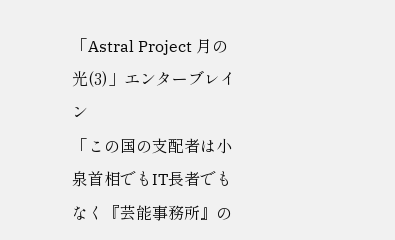「Astral Project 月の光(3)」エンターブレイン
「この国の支配者は小泉首相でもIT長者でもなく『芸能事務所』の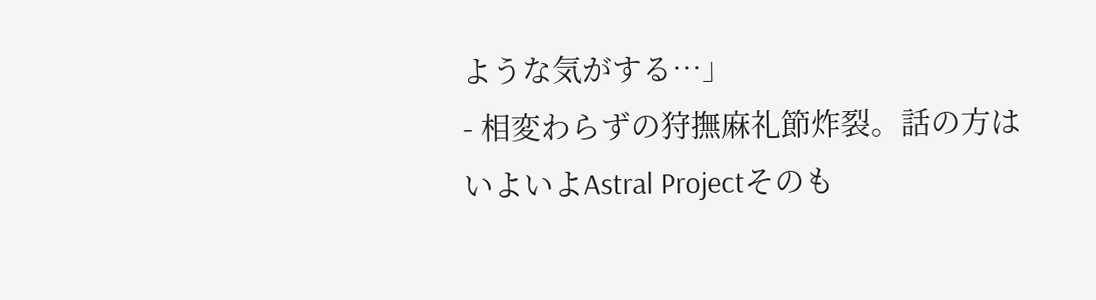ような気がする…」
- 相変わらずの狩撫麻礼節炸裂。話の方はいよいよAstral Projectそのも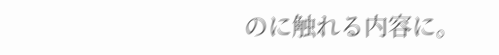のに触れる内容に。